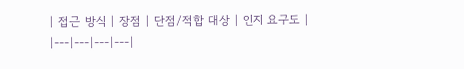| 접근 방식 | 장점 | 단점/적합 대상 | 인지 요구도 |
|---|---|---|---|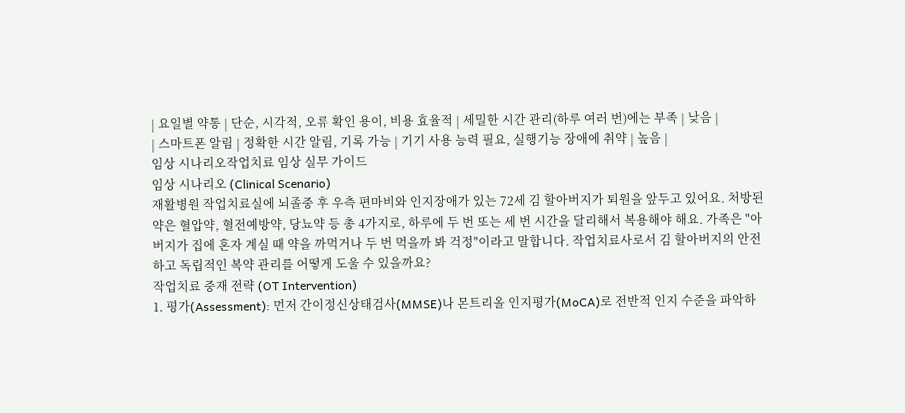| 요일별 약통 | 단순, 시각적, 오류 확인 용이, 비용 효율적 | 세밀한 시간 관리(하루 여러 번)에는 부족 | 낮음 |
| 스마트폰 알림 | 정확한 시간 알림, 기록 가능 | 기기 사용 능력 필요, 실행기능 장애에 취약 | 높음 |
임상 시나리오작업치료 임상 실무 가이드
임상 시나리오 (Clinical Scenario)
재활병원 작업치료실에 뇌졸중 후 우측 편마비와 인지장애가 있는 72세 김 할아버지가 퇴원을 앞두고 있어요. 처방된 약은 혈압약, 혈전예방약, 당뇨약 등 총 4가지로, 하루에 두 번 또는 세 번 시간을 달리해서 복용해야 해요. 가족은 "아버지가 집에 혼자 계실 때 약을 까먹거나 두 번 먹을까 봐 걱정"이라고 말합니다. 작업치료사로서 김 할아버지의 안전하고 독립적인 복약 관리를 어떻게 도울 수 있을까요?
작업치료 중재 전략 (OT Intervention)
1. 평가(Assessment): 먼저 간이정신상태검사(MMSE)나 몬트리올 인지평가(MoCA)로 전반적 인지 수준을 파악하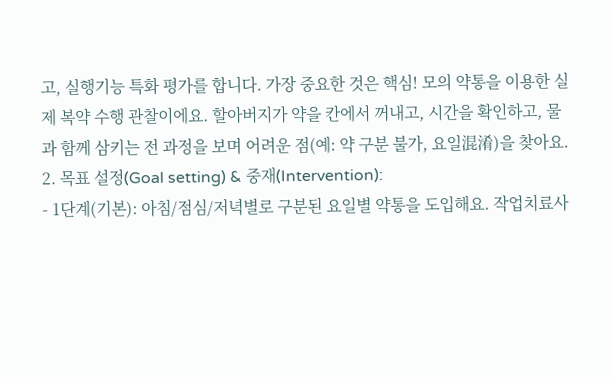고, 실행기능 특화 평가를 합니다. 가장 중요한 것은 핵심! 모의 약통을 이용한 실제 복약 수행 관찰이에요. 할아버지가 약을 칸에서 꺼내고, 시간을 확인하고, 물과 함께 삼키는 전 과정을 보며 어려운 점(예: 약 구분 불가, 요일混淆)을 찾아요.
2. 목표 설정(Goal setting) & 중재(Intervention):
- 1단계(기본): 아침/점심/저녁별로 구분된 요일별 약통을 도입해요. 작업치료사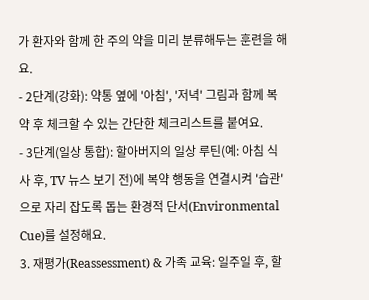가 환자와 함께 한 주의 약을 미리 분류해두는 훈련을 해요.
- 2단계(강화): 약통 옆에 '아침', '저녁' 그림과 함께 복약 후 체크할 수 있는 간단한 체크리스트를 붙여요.
- 3단계(일상 통합): 할아버지의 일상 루틴(예: 아침 식사 후, TV 뉴스 보기 전)에 복약 행동을 연결시켜 '습관'으로 자리 잡도록 돕는 환경적 단서(Environmental Cue)를 설정해요.
3. 재평가(Reassessment) & 가족 교육: 일주일 후, 할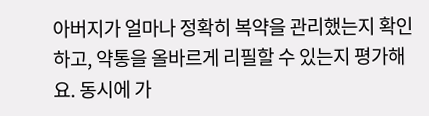아버지가 얼마나 정확히 복약을 관리했는지 확인하고, 약통을 올바르게 리필할 수 있는지 평가해요. 동시에 가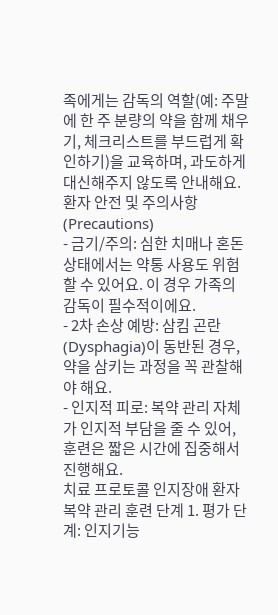족에게는 감독의 역할(예: 주말에 한 주 분량의 약을 함께 채우기, 체크리스트를 부드럽게 확인하기)을 교육하며, 과도하게 대신해주지 않도록 안내해요.
환자 안전 및 주의사항 (Precautions)
- 금기/주의: 심한 치매나 혼돈 상태에서는 약통 사용도 위험할 수 있어요. 이 경우 가족의 감독이 필수적이에요.
- 2차 손상 예방: 삼킴 곤란(Dysphagia)이 동반된 경우, 약을 삼키는 과정을 꼭 관찰해야 해요.
- 인지적 피로: 복약 관리 자체가 인지적 부담을 줄 수 있어, 훈련은 짧은 시간에 집중해서 진행해요.
치료 프로토콜 인지장애 환자 복약 관리 훈련 단계 1. 평가 단계: 인지기능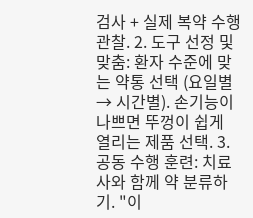검사 + 실제 복약 수행 관찰. 2. 도구 선정 및 맞춤: 환자 수준에 맞는 약통 선택 (요일별 → 시간별). 손기능이 나쁘면 뚜껑이 쉽게 열리는 제품 선택. 3. 공동 수행 훈련: 치료사와 함께 약 분류하기. "이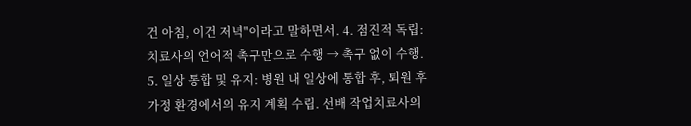건 아침, 이건 저녁"이라고 말하면서. 4. 점진적 독립: 치료사의 언어적 촉구만으로 수행 → 촉구 없이 수행. 5. 일상 통합 및 유지: 병원 내 일상에 통합 후, 퇴원 후 가정 환경에서의 유지 계획 수립. 선배 작업치료사의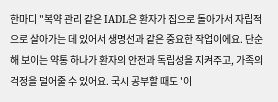한마디 "복약 관리 같은 IADL은 환자가 집으로 돌아가서 자립적으로 살아가는 데 있어서 생명선과 같은 중요한 작업이에요. 단순해 보이는 약통 하나가 환자의 안전과 독립성을 지켜주고, 가족의 걱정을 덜어줄 수 있어요. 국시 공부할 때도 '이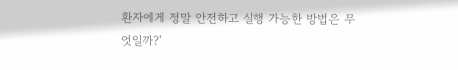환자에게 정말 안전하고 실행 가능한 방법은 무엇일까?'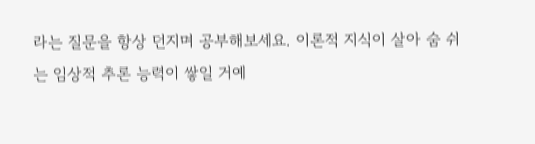라는 질문을 항상 던지며 공부해보세요. 이론적 지식이 살아 숨 쉬는 임상적 추론 능력이 쌓일 거예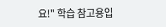요!" 학습 참고용입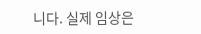니다. 실제 임상은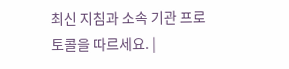최신 지침과 소속 기관 프로토콜을 따르세요. |